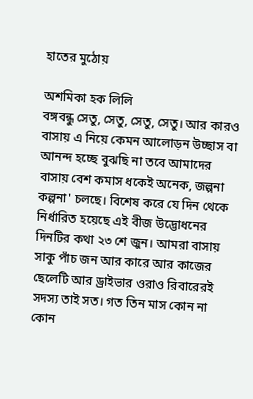হাতের মুঠোয়

অশমিকা হক লিলি
বঙ্গবন্ধু সেতু, সেতু, সেতু, সেতু। আর কারও বাসায় এ নিয়ে কেমন আলোড়ন উচ্ছাস বা আনন্দ হচ্ছে বুঝছি না তবে আমাদের বাসায় বেশ কমাস ধকেই অনেক, জল্পনা কল্পনা' চলছে। বিশেষ করে যে দিন থেকে নির্ধারিত হয়েছে এই বীজ উদ্ভোধনের দিনটির কথা ২৩ শে জুন। আমরা বাসায় সাকু পাঁচ জন আর কারে আর কাজের ছেলেটি আর ড্রাইভার ওরাও রিবারেরই সদস্য তাই সত। গত তিন মাস কোন না কোন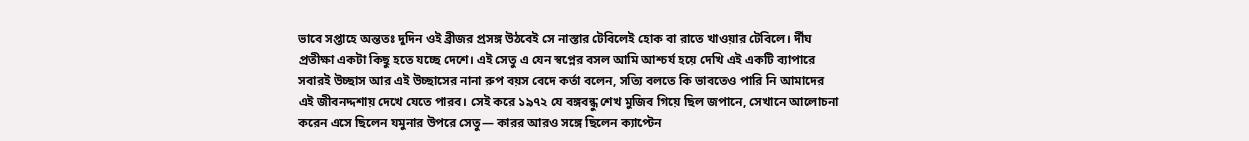ভাবে সপ্তাহে অন্ততঃ দুদিন ওই ব্রীজর প্রসঙ্গ উঠবেই সে নাস্তার টেবিলেই হোক বা রাতে খাওয়ার টেবিলে। র্দীঘ প্রতীক্ষা একটা কিছু হতে যচ্ছে দেশে। এই সেতু এ যেন স্বপ্নের বসল আমি আশ্চর্য হয়ে দেখি এই একটি ব্যাপারে সবারই উচ্ছাস আর এই উচ্ছাসের নানা রুপ বয়স বেদে কর্তা বলেন, সত্যি বলতে কি ভাবতেও পারি নি আমাদের এই জীবনদ্দশায় দেখে যেতে পারব। সেই করে ১৯৭২ যে বঙ্গবন্ধু শেখ মুজিব গিয়ে ছিল জপানে, সেখানে আলোচনা করেন এসে ছিলেন যমুনার উপরে সেতু— কারর আরও সঙ্গে ছিলেন ক্যাপ্টেন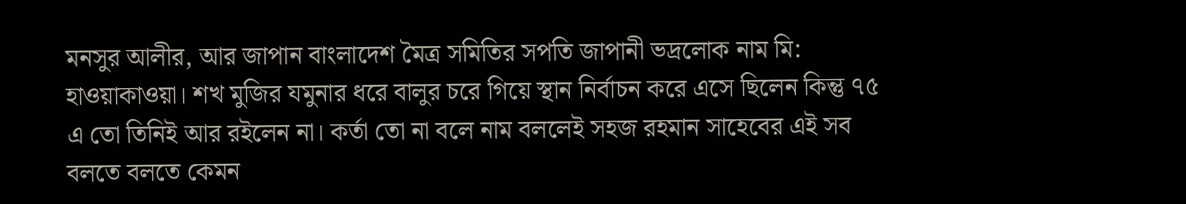মনসুর আলীর, আর জাপান বাংলাদেশ মৈত্র সমিতির সপতি জাপানী ভদ্রলোক নাম মি: হাওয়াকাওয়া। শখ মুজির যমুনার ধরে বালুর চরে গিয়ে স্থান নির্বাচন করে এসে ছিলেন কিন্তু ৭৫ এ তো তিনিই আর রইলেন না। কর্তা তো না বলে নাম বললেই সহজ রহমান সাহেবের এই সব বলতে বলতে কেমন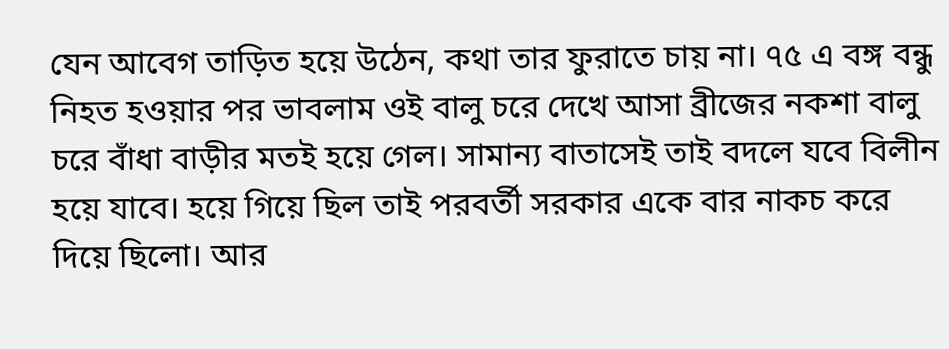যেন আবেগ তাড়িত হয়ে উঠেন, কথা তার ফুরাতে চায় না। ৭৫ এ বঙ্গ বন্ধু নিহত হওয়ার পর ভাবলাম ওই বালু চরে দেখে আসা ব্রীজের নকশা বালু চরে বাঁধা বাড়ীর মতই হয়ে গেল। সামান্য বাতাসেই তাই বদলে যবে বিলীন হয়ে যাবে। হয়ে গিয়ে ছিল তাই পরবর্তী সরকার একে বার নাকচ করে দিয়ে ছিলো। আর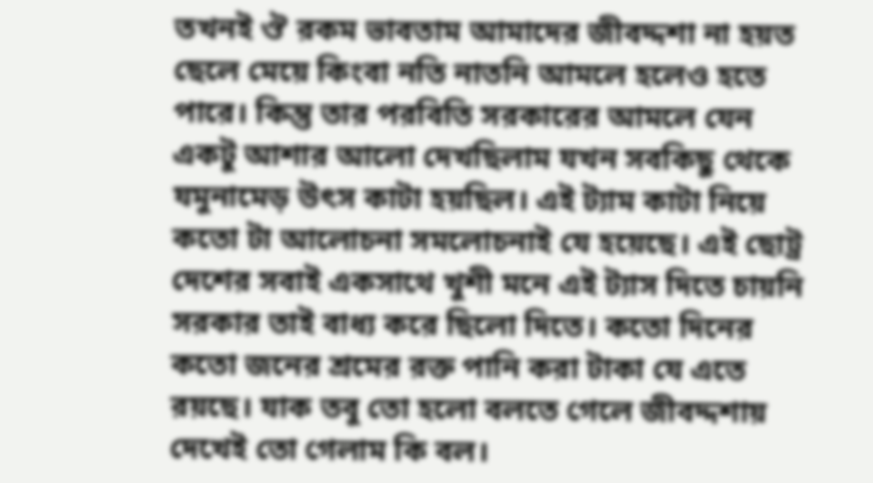তখনই ঔ রকম ভাবতাম আমাদের জীবদ্দশা না হয়ত ছেলে মেয়ে কিংবা নতি নাতনি আমলে হলেও হতে পারে। কিন্তু তার পরবিতি সরকারের আমলে যেন একটু আশার আলো দেখছিলাম যখন সবকিছু থেকে যমুনামেড় উৎস কাটা হয়ছিল। এই ট্যাম কাটা নিয়ে কতো টা আলোচনা সমলোচনাই যে হয়েছে। এই ছোট্র দেশের সবাই একসাথে খুশী মনে এই ট্যাস দিতে চায়নি সরকার তাই বাধ্য করে ছিলো দিতে। কতো দিনের কতো জনের শ্রমের রক্ত পানি করা টাকা যে এতে রয়ছে। যাক তবু তো হলো বলতে গেলে জীবদ্দশায় দেখেই তো গেলাম কি বল।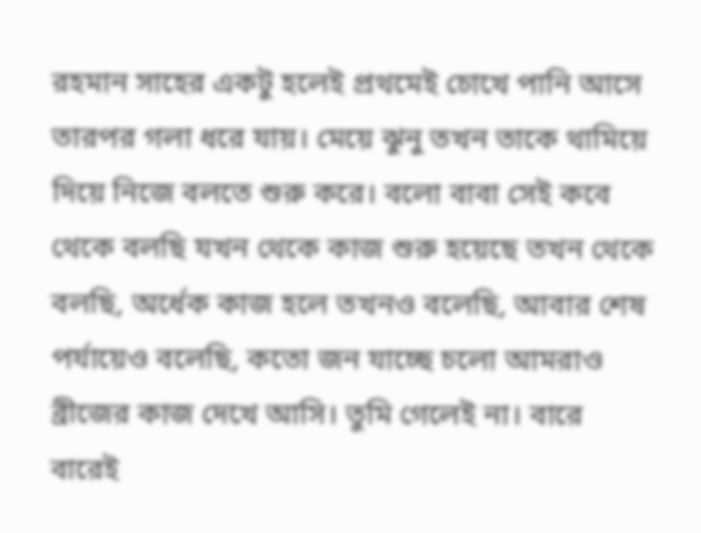রহমান সাহের একটু হলেই প্রথমেই চোখে পানি আসে তারপর গলা ধরে যায়। মেয়ে ঝুনু তখন তাকে থামিয়ে দিয়ে নিজে বলতে শুরু করে। বলো বাবা সেই কবে থেকে বলছি যখন থেকে কাজ শুরু হয়েছে তখন থেকে বলছি, অর্ধেক কাজ হলে তখনও বলেছি, আবার শেষ পর্যায়েও বলেছি, কতো জন যাচ্ছে চলো আমরাও ব্রীজের কাজ দেখে আসি। তুমি গেলেই না। বারে বারেই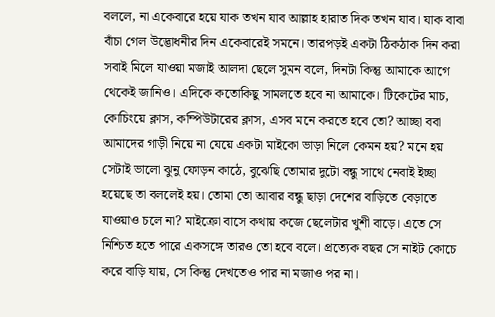বললে, না একেবারে হয়ে যাক তখন যাব আল্লাহ হারাত দিক তখন যাব। যাক বাবা বাঁচা গেল উদ্ভোধনীর দিন একেবারেই সমনে। তারপড়ই একটা ঠিকঠাক দিন করা সবাই মিলে যাওয়া মজাই আলদা ছেলে সুমন বলে, দিনটা কিন্তু আমাকে আগে থেকেই জানিও। এদিকে কতোকিছু সামলতে হবে না আমাকে। টিকেটের মাচ, কোচিংয়ে ক্লাস, কম্পিউটারের ক্লাস, এসব মনে করতে হবে তো? আচ্ছা ববা আমাদের গাড়ী নিয়ে না যেয়ে একটা মাইকো ভাড়া নিলে কেমন হয়? মনে হয় সেটাই ভালো ঝুনু ফোড়ন কাঠে, বুঝেছি তোমার দুটো বন্ধু সাথে নেবাই ইচ্ছা হয়েছে তা বললেই হয়। তোমা তো আবার বন্ধু ছাড়া দেশের বাড়িতে বেড়াতে যাওয়াও চলে না? মাইক্রো বাসে কথায় কজে ছেলেটার খুশী বাড়ে। এতে সে নিশ্চিত হতে পারে একসঙ্গে তারও তো হবে বলে। প্রত্যেক বছর সে নাইট কোচে করে বাড়ি যায়, সে কিন্তু দেখতেও পার না মজাও পর না।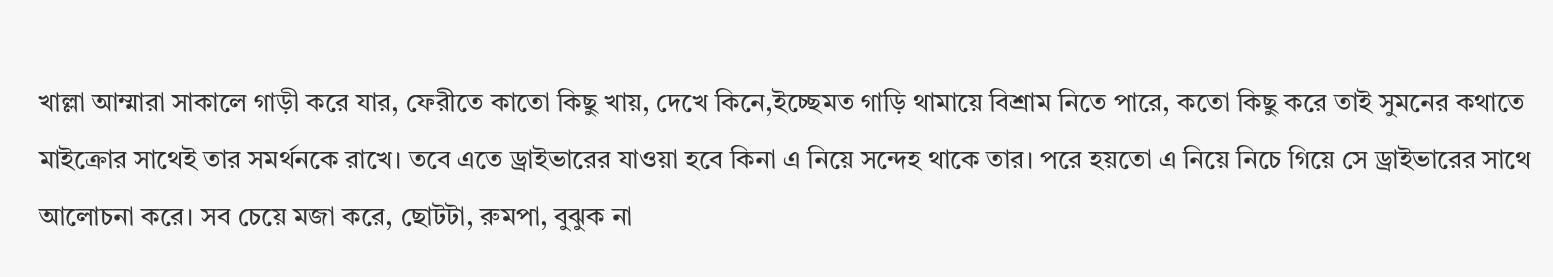খাল্লা আম্মারা সাকালে গাড়ী করে যার, ফেরীতে কাতো কিছু খায়, দেখে কিনে,ইচ্ছেমত গাড়ি থামায়ে বিশ্রাম নিতে পারে, কতো কিছু করে তাই সুমনের কথাতে মাইক্রোর সাথেই তার সমর্থনকে রাখে। তবে এতে ড্রাইভারের যাওয়া হবে কিনা এ নিয়ে সন্দেহ থাকে তার। পরে হয়তো এ নিয়ে নিচে গিয়ে সে ড্রাইভারের সাথে আলোচনা করে। সব চেয়ে মজা করে, ছোটটা, রুমপা, বুঝুক না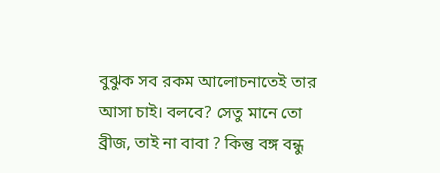বুঝুক সব রকম আলোচনাতেই তার আসা চাই। বলবে? সেতু মানে তো ব্রীজ, তাই না বাবা ? কিন্তু বঙ্গ বন্ধু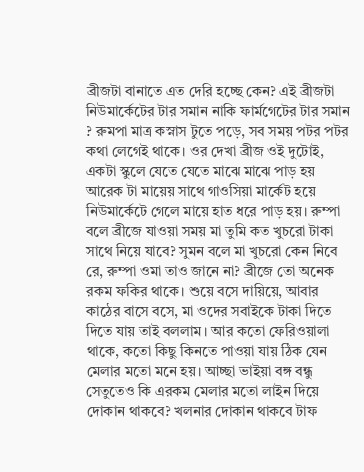ব্রীজটা বানাতে এত দেরি হচ্ছে কেন? এই ব্রীজটা নিউমার্কেটের টার সমান নাকি ফার্মগেটের টার সমান ? রুমপা মাত্র কস্নাস টুতে পড়ে, সব সময় পটর পটর কথা লেগেই থাকে। ওর দেখা ব্রীজ ওই দুটোই, একটা স্কুলে যেতে যেতে মাঝে মাঝে পাড় হয় আরেক টা মায়েয় সাথে গাওসিয়া মার্কেট হয়ে নিউমার্কেটে গেলে মায়ে হাত ধরে পাড় হয়। রুম্পা বলে ব্রীজে যাওয়া সময় মা তুমি কত খুচরো টাকা সাথে নিয়ে যাবে? সুমন বলে মা খুচরো কেন নিবে রে, রুম্পা ওমা তাও জানে না? ব্রীজে তো অনেক রকম ফকির থাকে। শুয়ে বসে দায়িয়ে, আবার কাঠের বাসে বসে, মা ওদের সবাইকে টাকা দিতে দিতে যায় তাই বললাম। আর কতো ফেরিওয়ালা থাকে, কতো কিছু কিনতে পাওয়া যায় ঠিক যেন মেলার মতো মনে হয়। আচ্ছা ভাইয়া বঙ্গ বন্ধু সেতুতেও কি এরকম মেলার মতো লাইন দিয়ে দোকান থাকবে? খলনার দোকান থাকবে টাফ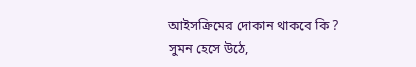আইসক্রিমের দোকান থাকবে কি ? সুমন হেসে উঠে,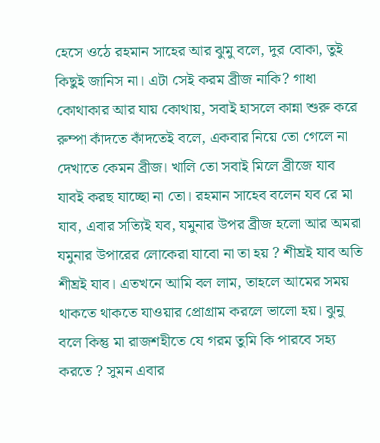হেসে ওঠে রহমান সাহের আর ঝুমু বলে, দুর বোকা, তুই কিছুই জানিস না। এটা সেই করম ব্রীজ নাকি? গাধা কোথাকার আর যায় কোথায়, সবাই হাসলে কান্না শুরু করে রুম্পা কাঁদতে কাঁদতেই বলে, একবার নিয়ে তো গেলে না দেখাতে কেমন ব্রীজ। খালি তো সবাই মিলে ব্রীজে যাব যাবই করছ যাচ্ছো না তো। রহমান সাহেব বলেন যব রে মা যাব, এবার সত্যিই যব, যমুনার উপর ব্রীজ হলো আর অমরা যমুনার উপারের লোকেরা যাবো না তা হয় ? শীঘ্রই যাব অতি শীঘ্রই যাব। এতখনে আমি বল লাম, তাহলে আমের সময় থাকতে থাকতে যাওয়ার প্রোগ্রাম করলে ভালো হয়। ঝুনু বলে কিন্তু মা রাজশহীতে যে গরম তুমি কি পারবে সহ্য করতে ? সুমন এবার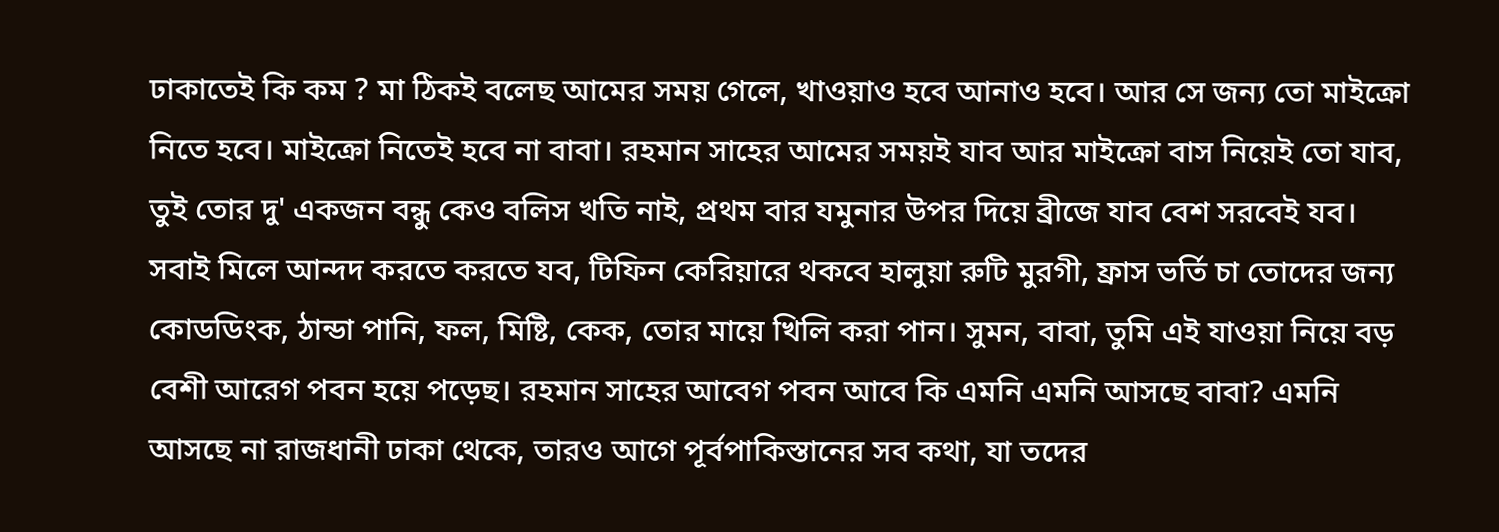ঢাকাতেই কি কম ? মা ঠিকই বলেছ আমের সময় গেলে, খাওয়াও হবে আনাও হবে। আর সে জন্য তো মাইক্রো নিতে হবে। মাইক্রো নিতেই হবে না বাবা। রহমান সাহের আমের সময়ই যাব আর মাইক্রো বাস নিয়েই তো যাব, তুই তোর দু' একজন বন্ধু কেও বলিস খতি নাই, প্রথম বার যমুনার উপর দিয়ে ব্রীজে যাব বেশ সরবেই যব। সবাই মিলে আন্দদ করতে করতে যব, টিফিন কেরিয়ারে থকবে হালুয়া রুটি মুরগী, ফ্রাস ভর্তি চা তোদের জন্য কোডডিংক, ঠান্ডা পানি, ফল, মিষ্টি, কেক, তোর মায়ে খিলি করা পান। সুমন, বাবা, তুমি এই যাওয়া নিয়ে বড় বেশী আরেগ পবন হয়ে পড়েছ। রহমান সাহের আবেগ পবন আবে কি এমনি এমনি আসছে বাবা? এমনি আসছে না রাজধানী ঢাকা থেকে, তারও আগে পূর্বপাকিস্তানের সব কথা, যা তদের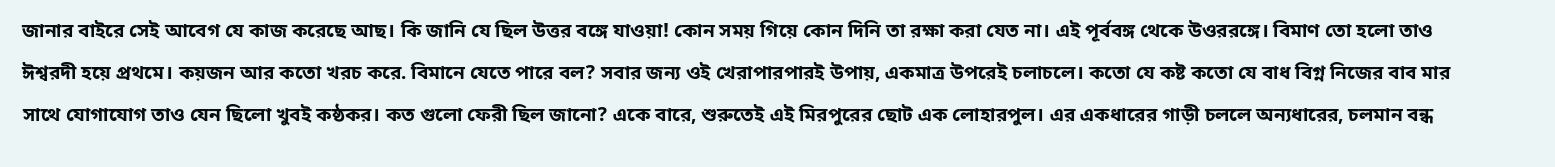জানার বাইরে সেই আবেগ যে কাজ করেছে আছ। কি জানি যে ছিল উত্তর বঙ্গে যাওয়া! কোন সময় গিয়ে কোন দিনি তা রক্ষা করা যেত না। এই পূর্ববঙ্গ থেকে উওররঙ্গে। বিমাণ তো হলো তাও ঈশ্বরদী হয়ে প্রথমে। কয়জন আর কতো খরচ করে. বিমানে যেতে পারে বল? সবার জন্য ওই খেরাপারপারই উপায়, একমাত্র উপরেই চলাচলে। কতো যে কষ্ট কতো যে বাধ বিগ্ন নিজের বাব মার সাথে যোগাযোগ তাও যেন ছিলো খুবই কষ্ঠকর। কত গুলো ফেরী ছিল জানো? একে বারে, শুরুতেই এই মিরপুরের ছোট এক লোহারপুল। এর একধারের গাড়ী চললে অন্যধারের, চলমান বন্ধ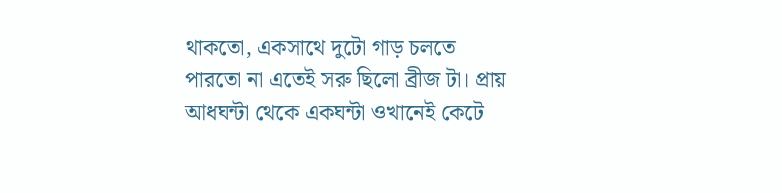থাকতো, একসাথে দুটো গাড় চলতে পারতো না এতেই সরু ছিলো ব্রীজ টা। প্রায় আধঘন্টা থেকে একঘন্টা ওখানেই কেটে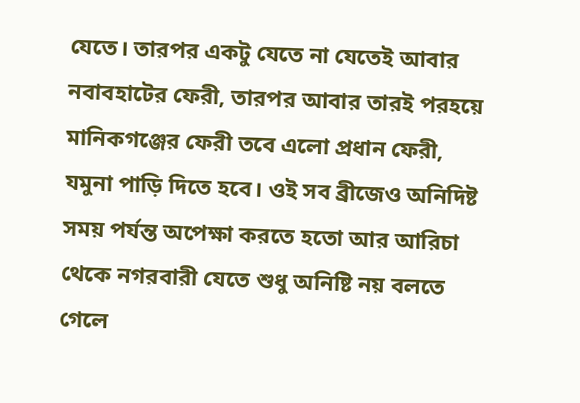যেতে। তারপর একটু যেতে না যেতেই আবার নবাবহাটের ফেরী, তারপর আবার তারই পরহয়ে মানিকগঞ্জের ফেরী তবে এলো প্রধান ফেরী, যমুনা পাড়ি দিতে হবে। ওই সব ব্রীজেও অনিদিষ্ট সময় পর্যন্ত অপেক্ষা করতে হতো আর আরিচা থেকে নগরবারী যেতে শুধু অনিষ্টি নয় বলতে গেলে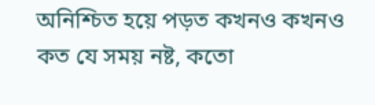অনিশ্চিত হয়ে পড়ত কখনও কখনও কত যে সময় নষ্ট, কতো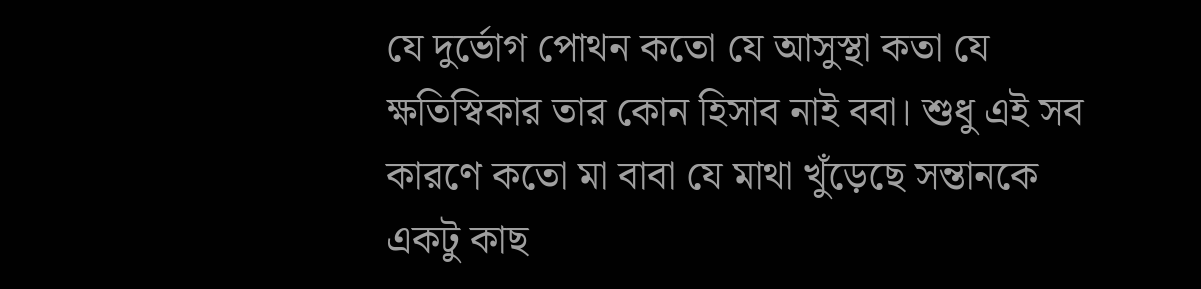যে দুর্ভোগ পোথন কতো যে আসুস্থা কতা যে ক্ষতিস্বিকার তার কোন হিসাব নাই ববা। শুধু এই সব কারণে কতো মা বাবা যে মাথা খুঁড়েছে সন্তানকে একটু কাছ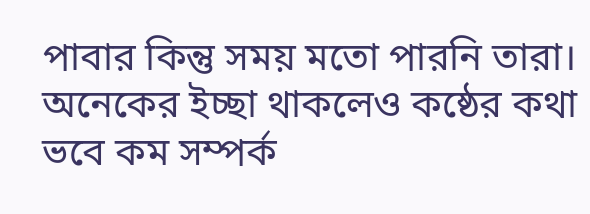পাবার কিন্তু সময় মতো পারনি তারা। অনেকের ইচ্ছা থাকলেও কষ্ঠের কথা ভবে কম সম্পর্ক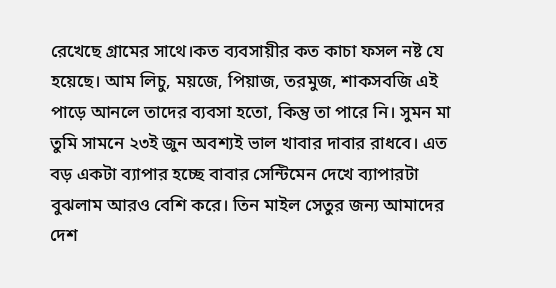রেখেছে গ্রামের সাথে।কত ব্যবসায়ীর কত কাচা ফসল নষ্ট যে হয়েছে। আম লিচু, ময়জে, পিয়াজ, তরমুজ, শাকসবজি এই পাড়ে আনলে তাদের ব্যবসা হতো, কিন্তু তা পারে নি। সুমন মা তুমি সামনে ২৩ই জুন অবশ্যই ভাল খাবার দাবার রাধবে। এত বড় একটা ব্যাপার হচ্ছে বাবার সেন্টিমেন দেখে ব্যাপারটা বুঝলাম আরও বেশি করে। তিন মাইল সেতুর জন্য আমাদের দেশ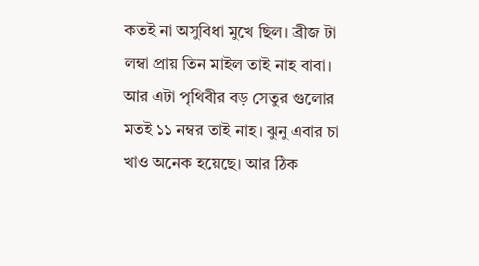কতই না অসুবিধা মুখে ছিল। ব্রীজ টা লম্বা প্রায় তিন মাইল তাই নাহ বাবা। আর এটা পৃথিবীর বড় সেতুর গুলোর মতই ১১ নম্বর তাই নাহ। ঝুনু এবার চা খাও অনেক হয়েছে। আর ঠিক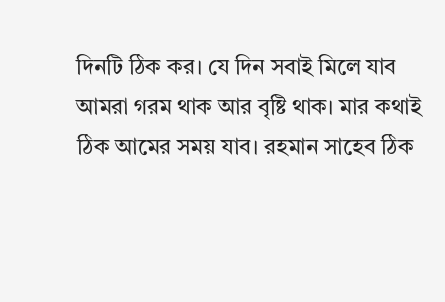দিনটি ঠিক কর। যে দিন সবাই মিলে যাব আমরা গরম থাক আর বৃষ্টি থাক। মার কথাই ঠিক আমের সময় যাব। রহমান সাহেব ঠিক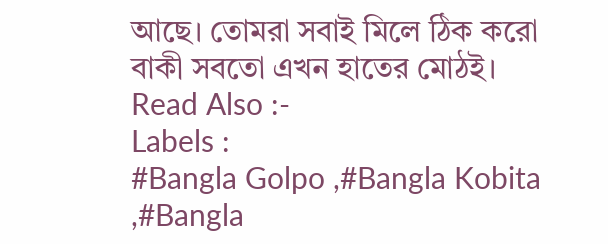আছে। তোমরা সবাই মিলে ঠিক করো বাকী সবতো এখন হাতের মোঠই।
Read Also :-
Labels :
#Bangla Golpo ,#Bangla Kobita ,#Bangla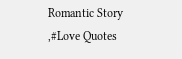Romantic Story ,#Love Quotes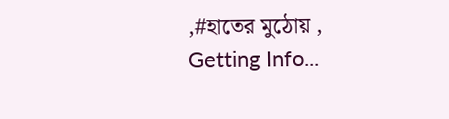,#হাতের মুঠোয় ,
Getting Info...